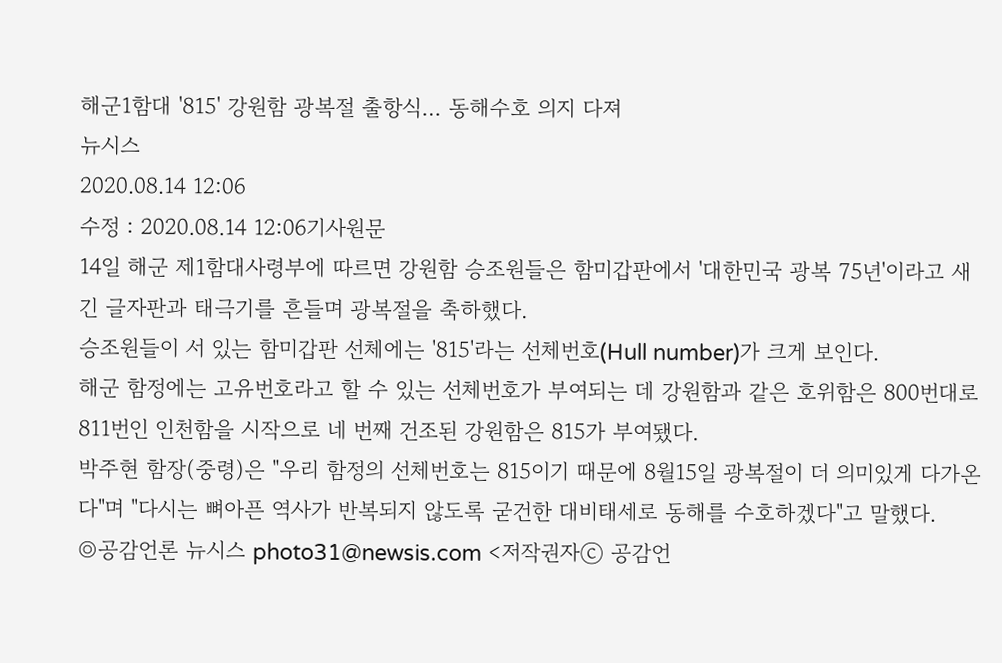해군1함대 '815' 강원함 광복절 출항식… 동해수호 의지 다져
뉴시스
2020.08.14 12:06
수정 : 2020.08.14 12:06기사원문
14일 해군 제1함대사령부에 따르면 강원함 승조원들은 함미갑판에서 '대한민국 광복 75년'이라고 새긴 글자판과 태극기를 흔들며 광복절을 축하했다.
승조원들이 서 있는 함미갑판 선체에는 '815'라는 선체번호(Hull number)가 크게 보인다.
해군 함정에는 고유번호라고 할 수 있는 선체번호가 부여되는 데 강원함과 같은 호위함은 800번대로 811번인 인천함을 시작으로 네 번째 건조된 강원함은 815가 부여됐다.
박주현 함장(중령)은 "우리 함정의 선체번호는 815이기 때문에 8월15일 광복절이 더 의미있게 다가온다"며 "다시는 뼈아픈 역사가 반복되지 않도록 굳건한 대비태세로 동해를 수호하겠다"고 말했다.
◎공감언론 뉴시스 photo31@newsis.com <저작권자ⓒ 공감언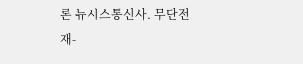론 뉴시스통신사. 무단전재-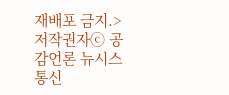재배포 금지.>
저작권자ⓒ 공감언론 뉴시스통신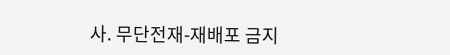사. 무단전재-재배포 금지